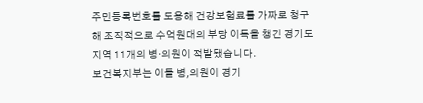주민등록번호를 도용해 건강보험료를 가짜로 청구해 조직적으로 수억원대의 부당 이득을 챙긴 경기도 지역 11개의 병·의원이 적발됐습니다.
보건복지부는 이들 병,의원이 경기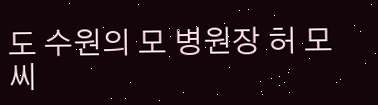도 수원의 모 병원장 허 모 씨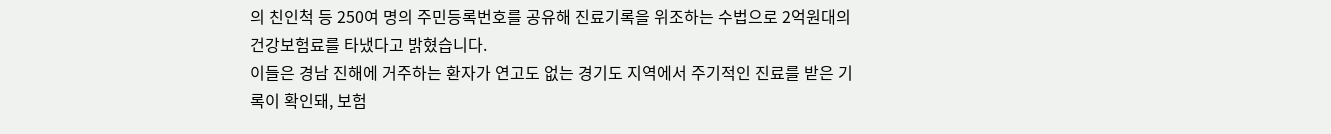의 친인척 등 250여 명의 주민등록번호를 공유해 진료기록을 위조하는 수법으로 2억원대의 건강보험료를 타냈다고 밝혔습니다.
이들은 경남 진해에 거주하는 환자가 연고도 없는 경기도 지역에서 주기적인 진료를 받은 기록이 확인돼, 보험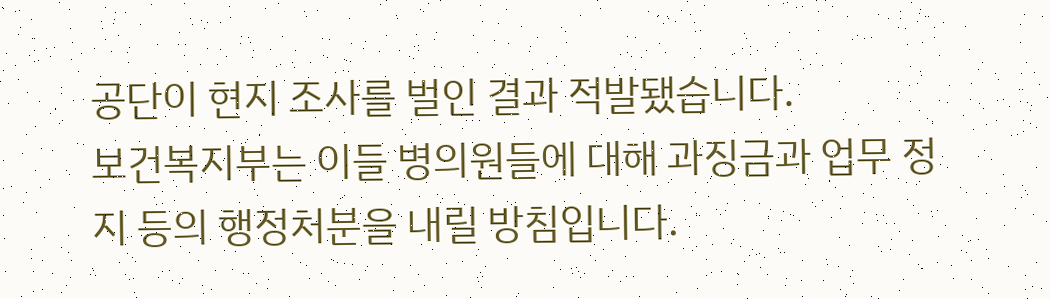공단이 현지 조사를 벌인 결과 적발됐습니다.
보건복지부는 이들 병의원들에 대해 과징금과 업무 정지 등의 행정처분을 내릴 방침입니다.